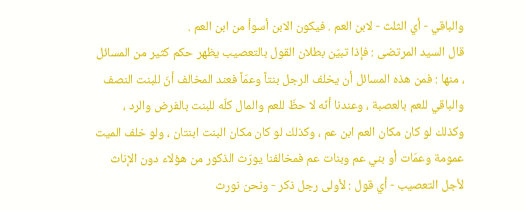والباقي - أي الثلث - لابن العم . فيكون الابن أسوأ من ابن العم .
قال السيد المرتضى : فإذا تبيّن بطلان القول بالتعصيب يظهر حكم كثير من المسائل ، منها : فمن هذه المسائل أن يخلف الرجل بنتاً وعمّاً فعند المخالف أنّ للبنت النصف والباقي للعم بالعصبة ، وعندنا أنّه لا حظّ للعم والمال كلّه للبنت بالفرض والرد ، وكذلك لو كان مكان العم ابن عم ، وكذلك لو كان مكان البنت ابنتان ، ولو خلف الميت عمومة وعمّات أو بني عم وبنات عم فمخالفنا يورّث الذكور من هؤلاء دون الإناث لأجل التعصيب - أي قول : لأولى رجل ذكر - ونحن نورث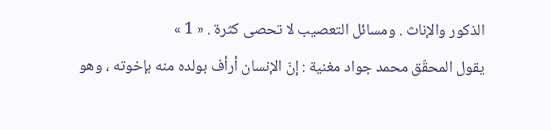الذكور والإناث . ومسائل التعصيب لا تحصى كثرة . « 1 »
يقول المحقّق محمد جواد مغنية : إنّ الإنسان أرأف بولده منه بإخوته ، وهو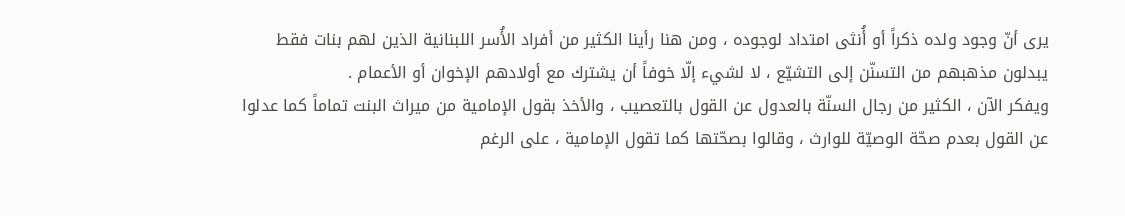يرى أنّ وجود ولده ذكراً أو أُنثى امتداد لوجوده ، ومن هنا رأينا الكثير من أفراد الأُسر اللبنانية الذين لهم بنات فقط يبدلون مذهبهم من التسنّن إلى التشيّع ، لا لشيء إلّا خوفاً أن يشترك مع أولادهم الإخوان أو الأعمام .
ويفكر الآن ، الكثير من رجال السنّة بالعدول عن القول بالتعصيب ، والأخذ بقول الإمامية من ميراث البنت تماماً كما عدلوا عن القول بعدم صحّة الوصيّة للوارث ، وقالوا بصحّتها كما تقول الإمامية ، على الرغم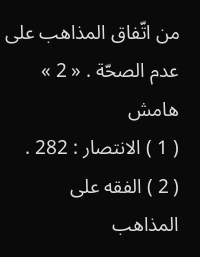من اتّفاق المذاهب على عدم الصحّة . « 2 »
هامش
( 1 ) الانتصار : 282 .
( 2 ) الفقه على المذاهب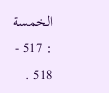الخمسة : 517 - 518 .